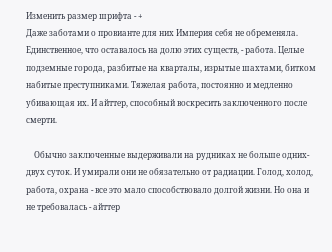Изменить размер шрифта - +
Даже заботами о провианте для них Империя себя не обременяла. Единственное, что оставалось на долю этих существ, - работа. Целые подземные города, разбитые на кварталы, изрытые шахтами, битком набитые преступниками. Тяжелая работа, постоянно и медленно убивающая их. И айттер, способный воскресить заключенного после смерти.

    Обычно заключенные выдерживали на рудниках не больше одних-двух суток. И умирали они не обязательно от радиации. Голод, холод, работа, охрана - все это мало способствовало долгой жизни. Но она и не требовалась - айттер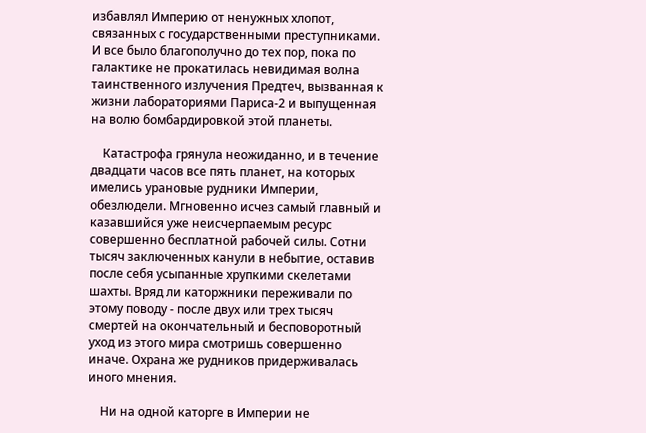избавлял Империю от ненужных хлопот, связанных с государственными преступниками. И все было благополучно до тех пор, пока по галактике не прокатилась невидимая волна таинственного излучения Предтеч, вызванная к жизни лабораториями Париса-2 и выпущенная на волю бомбардировкой этой планеты.

    Катастрофа грянула неожиданно, и в течение двадцати часов все пять планет, на которых имелись урановые рудники Империи, обезлюдели. Мгновенно исчез самый главный и казавшийся уже неисчерпаемым ресурс совершенно бесплатной рабочей силы. Сотни тысяч заключенных канули в небытие, оставив после себя усыпанные хрупкими скелетами шахты. Вряд ли каторжники переживали по этому поводу - после двух или трех тысяч смертей на окончательный и бесповоротный уход из этого мира смотришь совершенно иначе. Охрана же рудников придерживалась иного мнения.

    Ни на одной каторге в Империи не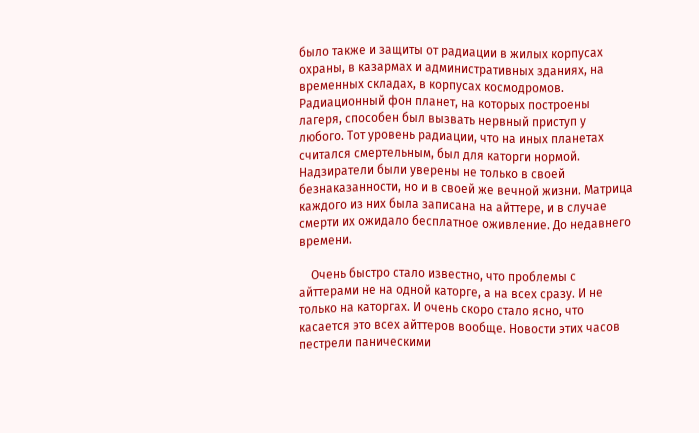было также и защиты от радиации в жилых корпусах охраны, в казармах и административных зданиях, на временных складах, в корпусах космодромов. Радиационный фон планет, на которых построены лагеря, способен был вызвать нервный приступ у любого. Тот уровень радиации, что на иных планетах считался смертельным, был для каторги нормой. Надзиратели были уверены не только в своей безнаказанности, но и в своей же вечной жизни. Матрица каждого из них была записана на айттере, и в случае смерти их ожидало бесплатное оживление. До недавнего времени.

    Очень быстро стало известно, что проблемы с айттерами не на одной каторге, а на всех сразу. И не только на каторгах. И очень скоро стало ясно, что касается это всех айттеров вообще. Новости этих часов пестрели паническими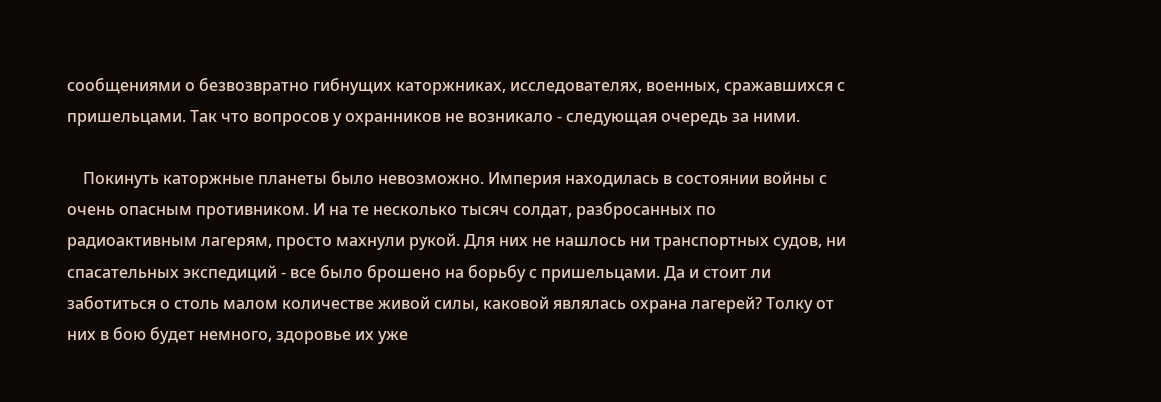сообщениями о безвозвратно гибнущих каторжниках, исследователях, военных, сражавшихся с пришельцами. Так что вопросов у охранников не возникало - следующая очередь за ними.

    Покинуть каторжные планеты было невозможно. Империя находилась в состоянии войны с очень опасным противником. И на те несколько тысяч солдат, разбросанных по радиоактивным лагерям, просто махнули рукой. Для них не нашлось ни транспортных судов, ни спасательных экспедиций - все было брошено на борьбу с пришельцами. Да и стоит ли заботиться о столь малом количестве живой силы, каковой являлась охрана лагерей? Толку от них в бою будет немного, здоровье их уже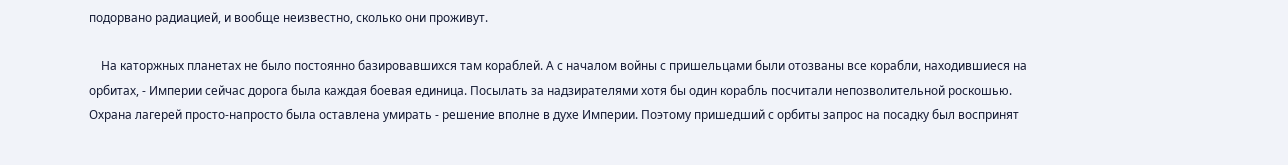подорвано радиацией, и вообще неизвестно, сколько они проживут.

    На каторжных планетах не было постоянно базировавшихся там кораблей. А с началом войны с пришельцами были отозваны все корабли, находившиеся на орбитах, - Империи сейчас дорога была каждая боевая единица. Посылать за надзирателями хотя бы один корабль посчитали непозволительной роскошью. Охрана лагерей просто-напросто была оставлена умирать - решение вполне в духе Империи. Поэтому пришедший с орбиты запрос на посадку был воспринят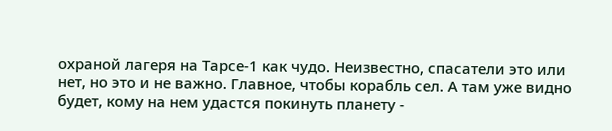охраной лагеря на Тарсе-1 как чудо. Неизвестно, спасатели это или нет, но это и не важно. Главное, чтобы корабль сел. А там уже видно будет, кому на нем удастся покинуть планету -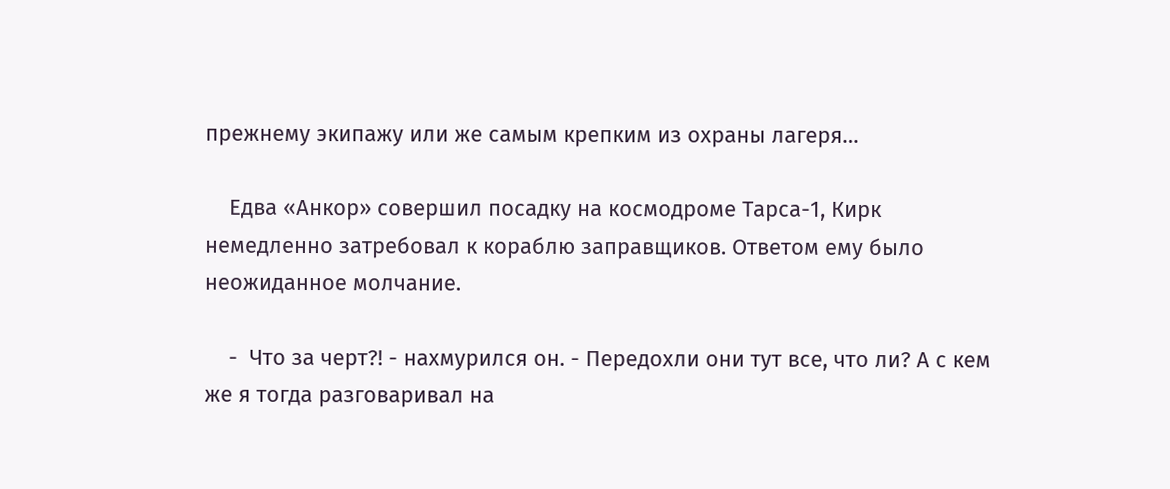прежнему экипажу или же самым крепким из охраны лагеря…

    Едва «Анкор» совершил посадку на космодроме Тарса-1, Кирк немедленно затребовал к кораблю заправщиков. Ответом ему было неожиданное молчание.

    -  Что за черт?! - нахмурился он. - Передохли они тут все, что ли? А с кем же я тогда разговаривал на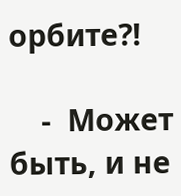орбите?!

    -  Может быть, и не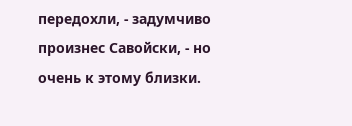передохли, - задумчиво произнес Савойски, - но очень к этому близки.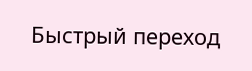Быстрый переход